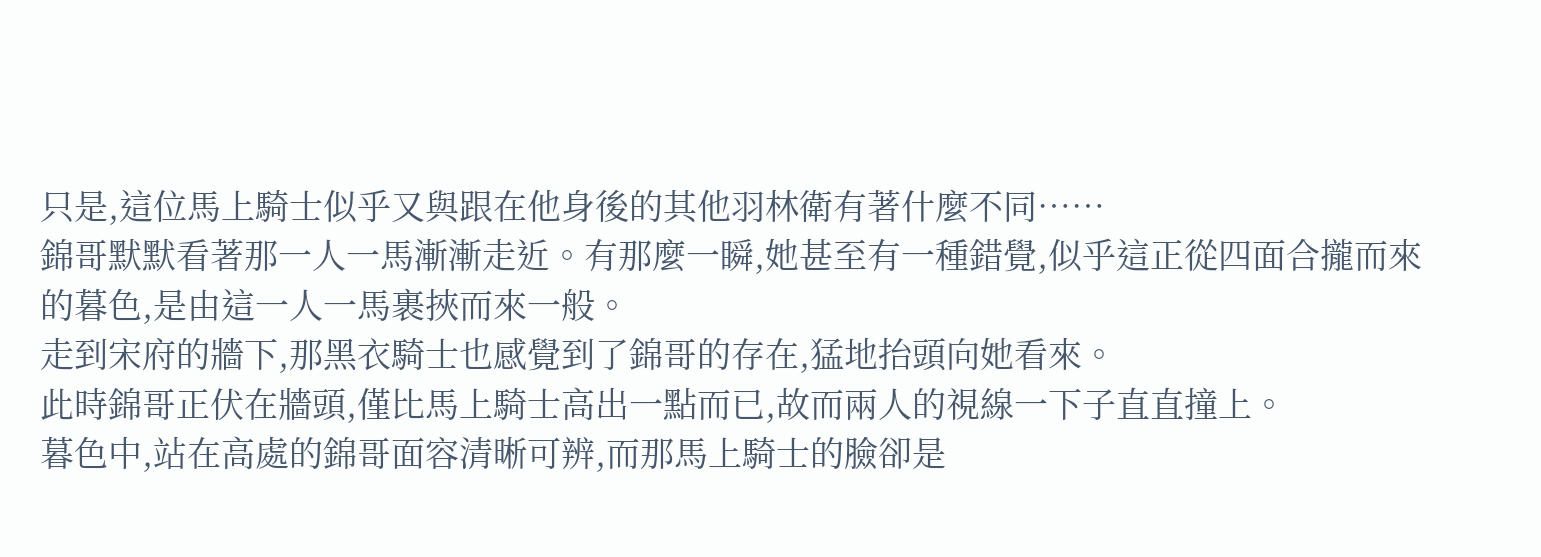只是,這位馬上騎士似乎又與跟在他身後的其他羽林衛有著什麼不同……
錦哥默默看著那一人一馬漸漸走近。有那麼一瞬,她甚至有一種錯覺,似乎這正從四面合攏而來的暮色,是由這一人一馬裹挾而來一般。
走到宋府的牆下,那黑衣騎士也感覺到了錦哥的存在,猛地抬頭向她看來。
此時錦哥正伏在牆頭,僅比馬上騎士高出一點而已,故而兩人的視線一下子直直撞上。
暮色中,站在高處的錦哥面容清晰可辨,而那馬上騎士的臉卻是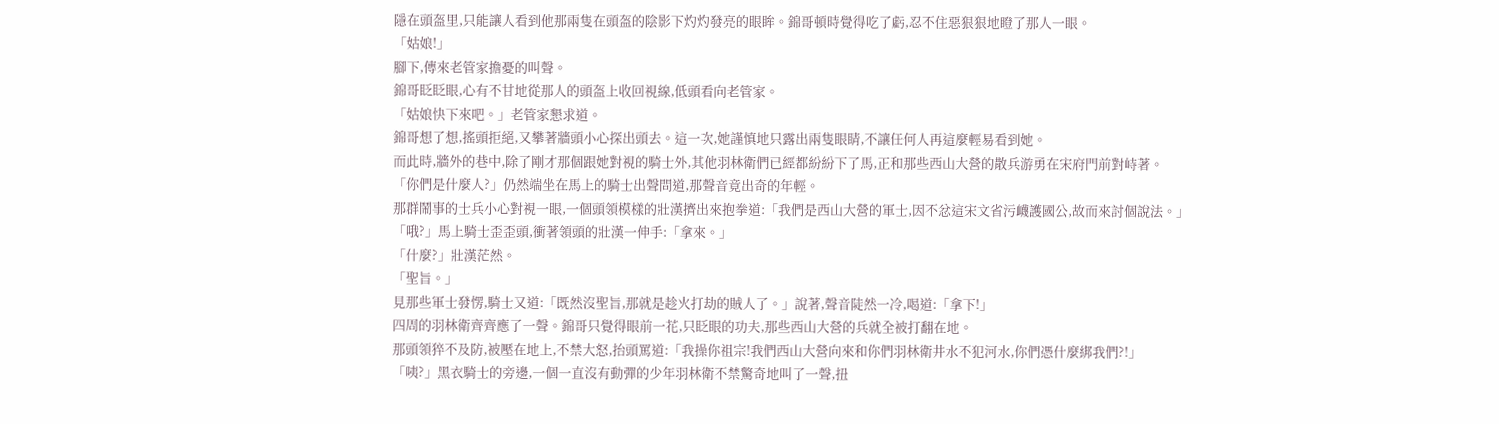隱在頭盔里,只能讓人看到他那兩隻在頭盔的陰影下灼灼發亮的眼眸。錦哥頓時覺得吃了虧,忍不住惡狠狠地瞪了那人一眼。
「姑娘!」
腳下,傳來老管家擔憂的叫聲。
錦哥眨眨眼,心有不甘地從那人的頭盔上收回視線,低頭看向老管家。
「姑娘快下來吧。」老管家懇求道。
錦哥想了想,搖頭拒絕,又攀著牆頭小心探出頭去。這一次,她謹慎地只露出兩隻眼睛,不讓任何人再這麼輕易看到她。
而此時,牆外的巷中,除了剛才那個跟她對視的騎士外,其他羽林衛們已經都紛紛下了馬,正和那些西山大營的散兵游勇在宋府門前對峙著。
「你們是什麼人?」仍然端坐在馬上的騎士出聲問道,那聲音竟出奇的年輕。
那群鬧事的士兵小心對視一眼,一個頭領模樣的壯漢擠出來抱拳道:「我們是西山大營的軍士,因不忿這宋文省污衊護國公,故而來討個說法。」
「哦?」馬上騎士歪歪頭,衝著領頭的壯漢一伸手:「拿來。」
「什麼?」壯漢茫然。
「聖旨。」
見那些軍士發愣,騎士又道:「既然沒聖旨,那就是趁火打劫的賊人了。」說著,聲音陡然一冷,喝道:「拿下!」
四周的羽林衛齊齊應了一聲。錦哥只覺得眼前一花,只眨眼的功夫,那些西山大營的兵就全被打翻在地。
那頭領猝不及防,被壓在地上,不禁大怒,抬頭罵道:「我操你祖宗!我們西山大營向來和你們羽林衛井水不犯河水,你們憑什麼綁我們?!」
「咦?」黑衣騎士的旁邊,一個一直沒有動彈的少年羽林衛不禁驚奇地叫了一聲,扭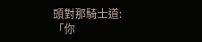頭對那騎士道:「你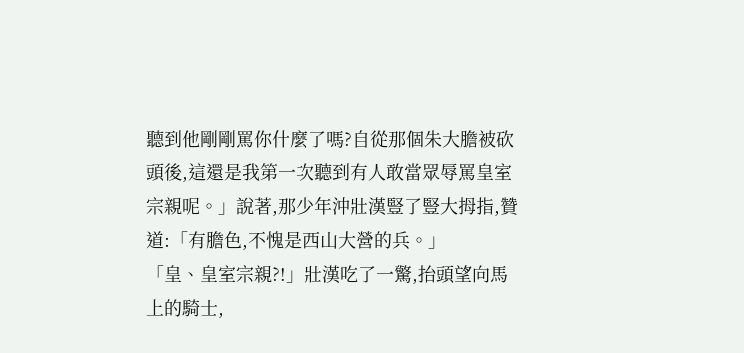聽到他剛剛罵你什麼了嗎?自從那個朱大膽被砍頭後,這還是我第一次聽到有人敢當眾辱罵皇室宗親呢。」說著,那少年沖壯漢豎了豎大拇指,贊道:「有膽色,不愧是西山大營的兵。」
「皇、皇室宗親?!」壯漢吃了一驚,抬頭望向馬上的騎士,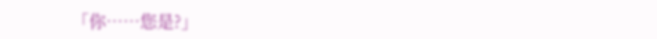「你……您是?」